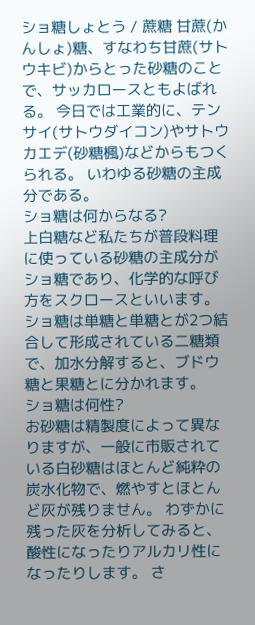ショ糖しょとう / 蔗糖 甘蔗(かんしょ)糖、すなわち甘蔗(サトウキビ)からとった砂糖のことで、サッカロースともよばれる。 今日では工業的に、テンサイ(サトウダイコン)やサトウカエデ(砂糖楓)などからもつくられる。 いわゆる砂糖の主成分である。
ショ糖は何からなる?
上白糖など私たちが普段料理に使っている砂糖の主成分がショ糖であり、化学的な呼び方をスクロースといいます。 ショ糖は単糖と単糖とが2つ結合して形成されている二糖類で、加水分解すると、ブドウ糖と果糖とに分かれます。
ショ糖は何性?
お砂糖は精製度によって異なりますが、一般に市販されている白砂糖はほとんど純粋の炭水化物で、燃やすとほとんど灰が残りません。 わずかに残った灰を分析してみると、酸性になったりアルカリ性になったりします。 さ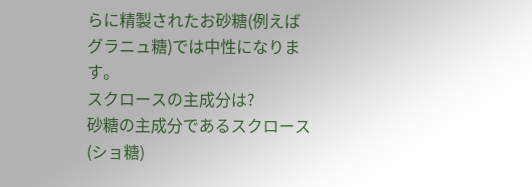らに精製されたお砂糖(例えばグラニュ糖)では中性になります。
スクロースの主成分は?
砂糖の主成分であるスクロース(ショ糖)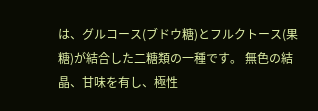は、グルコース(ブドウ糖)とフルクトース(果糖)が結合した二糖類の一種です。 無色の結晶、甘味を有し、極性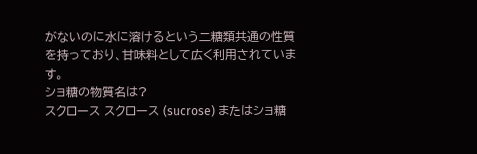がないのに水に溶けるという二糖類共通の性質を持っており、甘味料として広く利用されています。
ショ糖の物質名は?
スクロース スクロース (sucrose) またはショ糖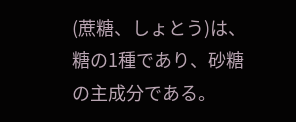(蔗糖、しょとう)は、糖の1種であり、砂糖の主成分である。